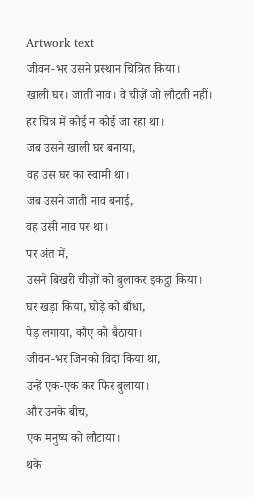Artwork text
जीवन-भर उसने प्रस्थान चित्रित किया।
खाली घर। जाती नाव। वे चीज़ें जो लौटती नहीं।
हर चित्र में कोई न कोई जा रहा था।
जब उसने खाली घर बनाया,
वह उस घर का स्वामी था।
जब उसने जाती नाव बनाई,
वह उसी नाव पर था।
पर अंत में,
उसने बिखरी चीज़ों को बुलाकर इकट्ठा किया।
घर खड़ा किया, घोड़े को बाँधा,
पेड़ लगाया, कौए को बैठाया।
जीवन-भर जिनको विदा किया था,
उन्हें एक-एक कर फिर बुलाया।
और उनके बीच,
एक मनुष्य को लौटाया।
थके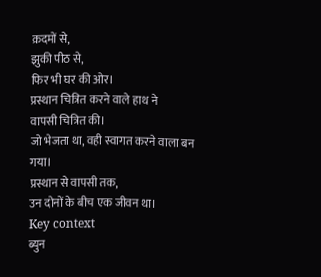क़दमों से,
झुकी पीठ से,
फिर भी घर की ओर।
प्रस्थान चित्रित करने वाले हाथ ने
वापसी चित्रित की।
जो भेजता था, वही स्वागत करने वाला बन गया।
प्रस्थान से वापसी तक,
उन दोनों के बीच एक जीवन था।
Key context
ब्युन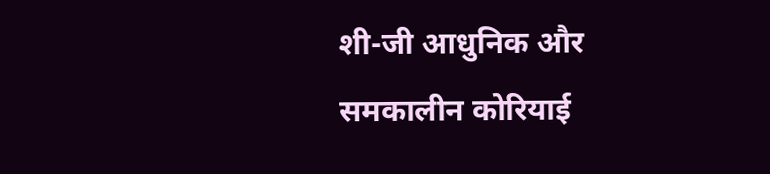शी-जी आधुनिक और समकालीन कोरियाई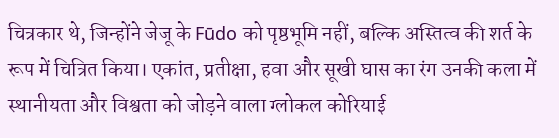चित्रकार थे, जिन्होंने जेजू के Fūdo को पृष्ठभूमि नहीं, बल्कि अस्तित्व की शर्त के रूप में चित्रित किया। एकांत, प्रतीक्षा, हवा और सूखी घास का रंग उनकी कला में स्थानीयता और विश्वता को जोड़ने वाला ग्लोकल कोरियाई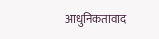आधुनिकतावाद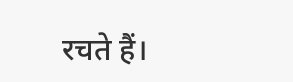रचते हैं।